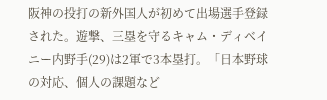阪神の投打の新外国人が初めて出場選手登録された。遊撃、三塁を守るキャム・ディベイニー内野手(29)は2軍で3本塁打。「日本野球の対応、個人の課題など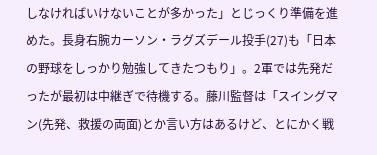しなければいけないことが多かった」とじっくり準備を進めた。長身右腕カーソン・ラグズデール投手(27)も「日本の野球をしっかり勉強してきたつもり」。2軍では先発だったが最初は中継ぎで待機する。藤川監督は「スイングマン(先発、救援の両面)とか言い方はあるけど、とにかく戦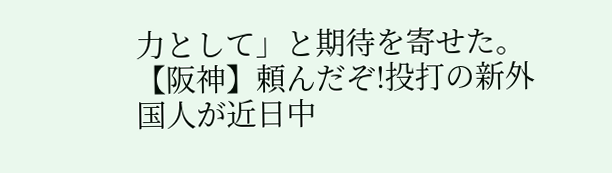力として」と期待を寄せた。
【阪神】頼んだぞ!投打の新外国人が近日中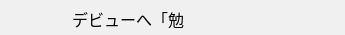デビューへ「勉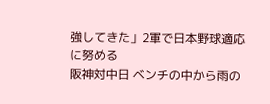強してきた」2軍で日本野球適応に努める
阪神対中日 ベンチの中から雨の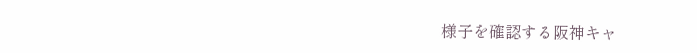様子を確認する阪神キャ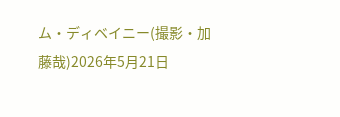ム・ディベイニー(撮影・加藤哉)2026年5月21日